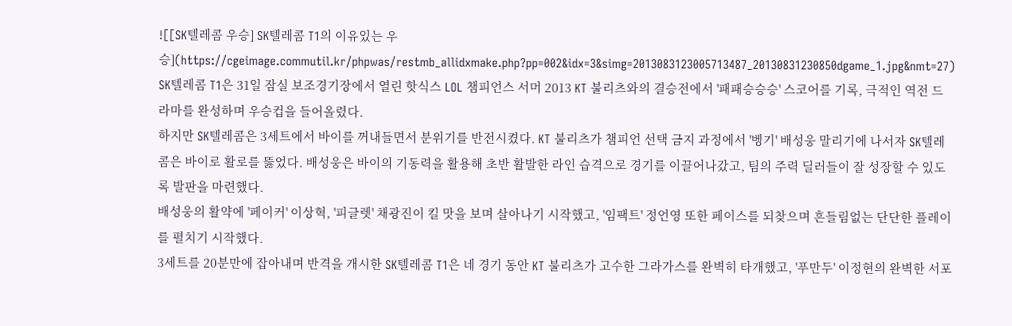![[SK텔레콤 우승] SK텔레콤 T1의 이유있는 우승](https://cgeimage.commutil.kr/phpwas/restmb_allidxmake.php?pp=002&idx=3&simg=2013083123005713487_20130831230850dgame_1.jpg&nmt=27)
SK텔레콤 T1은 31일 잠실 보조경기장에서 열린 핫식스 LOL 챔피언스 서머 2013 KT 불리츠와의 결승전에서 '패패승승승' 스코어를 기록, 극적인 역전 드라마를 완성하며 우승컵을 들어올렸다.
하지만 SK텔레콤은 3세트에서 바이를 꺼내들면서 분위기를 반전시켰다. KT 불리츠가 챔피언 선택 금지 과정에서 '벵기' 배성웅 말리기에 나서자 SK텔레콤은 바이로 활로를 뚫었다. 배성웅은 바이의 기동력을 활용해 초반 활발한 라인 습격으로 경기를 이끌어나갔고, 팀의 주력 딜러들이 잘 성장할 수 있도록 발판을 마련했다.
배성웅의 활약에 '페이커' 이상혁, '피글렛' 채광진이 킬 맛을 보며 살아나기 시작했고, '임팩트' 정언영 또한 페이스를 되찾으며 흔들림없는 단단한 플레이를 펼치기 시작했다.
3세트를 20분만에 잡아내며 반격을 개시한 SK텔레콤 T1은 네 경기 동안 KT 불리츠가 고수한 그라가스를 완벽히 타개했고, '푸만두' 이정현의 완벽한 서포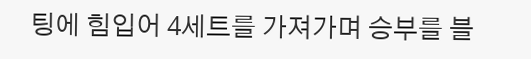팅에 힘입어 4세트를 가져가며 승부를 블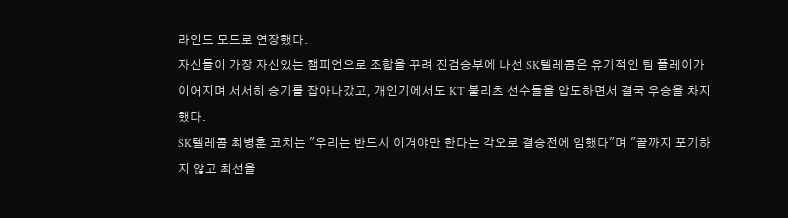라인드 모드로 연장했다.
자신들이 가장 자신있는 챔피언으로 조합을 꾸려 진검승부에 나선 SK텔레콤은 유기적인 팀 플레이가 이어지며 서서히 승기를 잡아나갔고, 개인기에서도 KT 불리츠 선수들을 압도하면서 결국 우승을 차지했다.
SK텔레콤 최병훈 코치는 "우리는 반드시 이겨야만 한다는 각오로 결승전에 임했다"며 "끝까지 포기하지 않고 최선을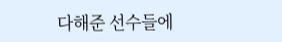다해준 선수들에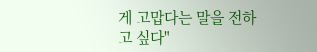게 고맙다는 말을 전하고 싶다"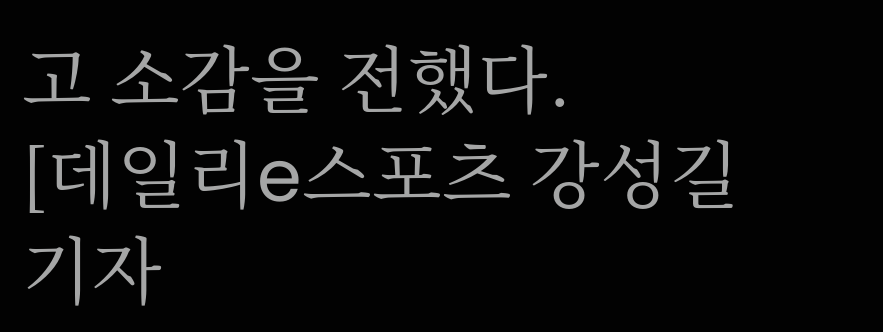고 소감을 전했다.
[데일리e스포츠 강성길 기자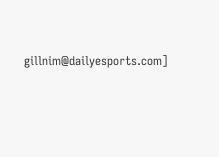gillnim@dailyesports.com]